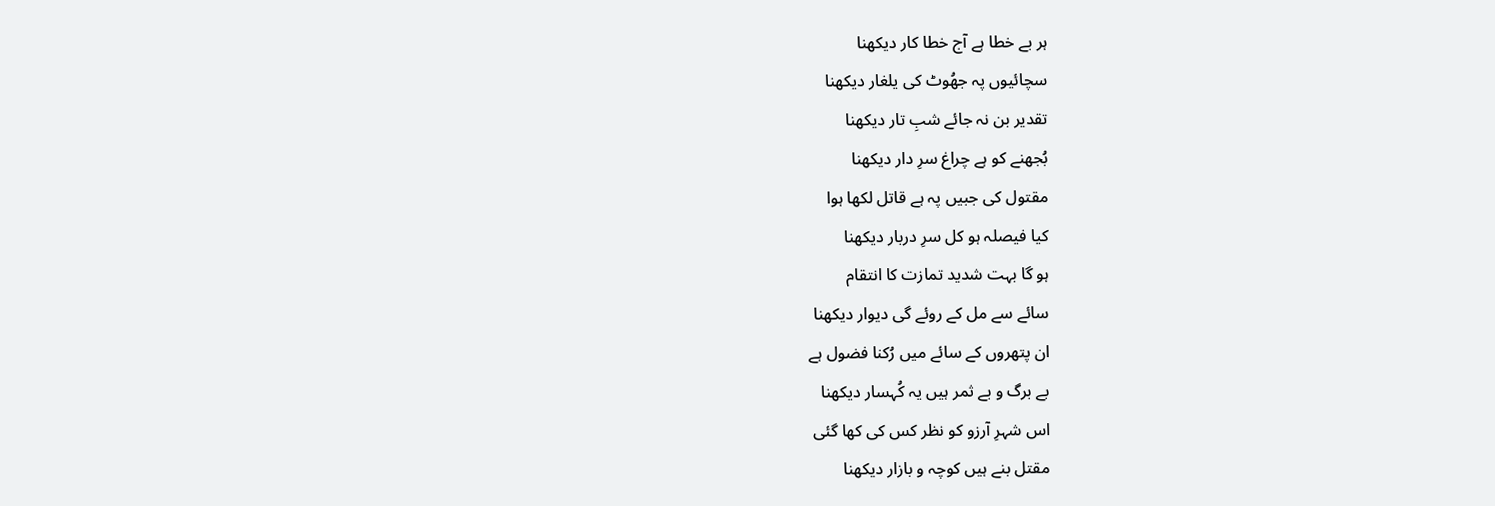ہر بے خطا ہے آج خطا کار دیکھنا
سچائیوں پہ جھُوٹ کی یلغار دیکھنا
تقدیر بن نہ جائے شبِ تار دیکھنا
بُجھنے کو ہے چراغ سرِ دار دیکھنا
مقتول کی جبیں پہ ہے قاتل لکھا ہوا
کیا فیصلہ ہو کل سرِ دربار دیکھنا
ہو گا بہت شدید تمازت کا انتقام
سائے سے مل کے روئے گی دیوار دیکھنا
ان پتھروں کے سائے میں رُکنا فضول ہے
بے برگ و بے ثمر ہیں یہ کُہسار دیکھنا
اس شہرِ آرزو کو نظر کس کی کھا گئی
مقتل بنے ہیں کوچہ و بازار دیکھنا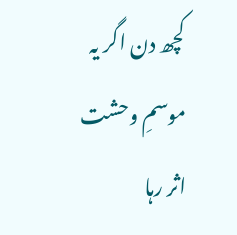کچھ دن اگر یہ موسمِ وحشت اثر رہا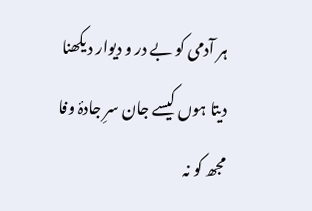ہر آدمی کو بے در و دیوار دیکھنا
دیتا ہوں کیسے جان سرِ جادۂ وفا
مجھ کو نہ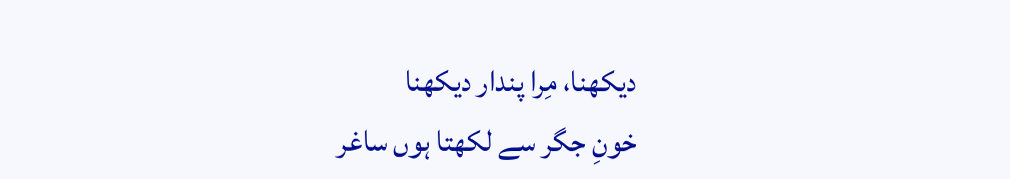دیکھنا، مِرا پندار دیکھنا
خونِ جگر سے لکھتا ہوں ساغر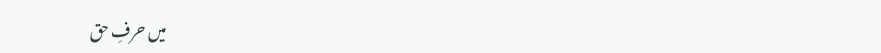میں حرفِ حق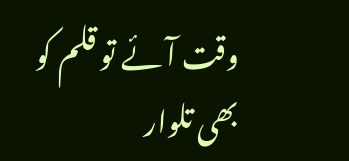وقت آئے تو قلم کو بھی تلوار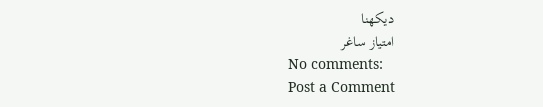دیکھنا
امتیاز ساغر
No comments:
Post a Comment